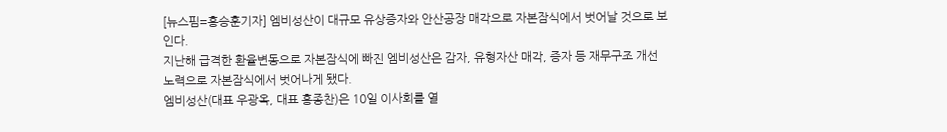[뉴스핌=홍승훈기자] 엠비성산이 대규모 유상증자와 안산공장 매각으로 자본잠식에서 벗어날 것으로 보인다.
지난해 급격한 환율변동으로 자본잠식에 빠진 엠비성산은 감자, 유형자산 매각, 증자 등 재무구조 개선 노력으로 자본잠식에서 벗어나게 됐다.
엠비성산(대표 우광옥, 대표 홍종찬)은 10일 이사회를 열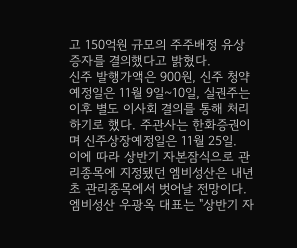고 150억원 규모의 주주배정 유상증자를 결의했다고 밝혔다.
신주 발행가액은 900원, 신주 청약 예정일은 11월 9일~10일, 실권주는 이후 별도 이사회 결의를 통해 처리하기로 했다. 주관사는 한화증권이며 신주상장예정일은 11월 25일.
이에 따라 상반기 자본잠식으로 관리종목에 지정됐던 엠비성산은 내년 초 관리종목에서 벗어날 전망이다.
엠비성산 우광옥 대표는 "상반기 자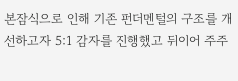본잠식으로 인해 기존 펀더멘털의 구조를 개선하고자 5:1 감자를 진행했고 뒤이어 주주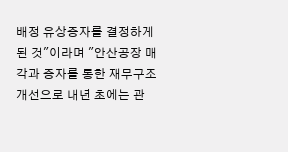배정 유상증자를 결정하게 된 것"이라며 "안산공장 매각과 증자를 통한 재무구조 개선으로 내년 초에는 관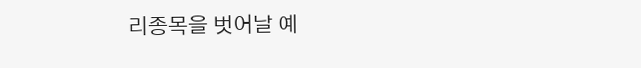리종목을 벗어날 예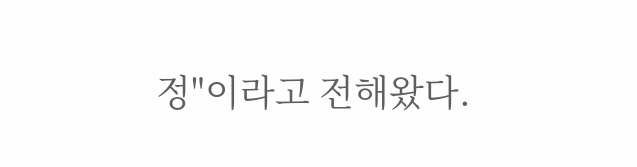정"이라고 전해왔다.